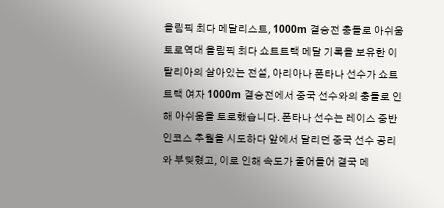올림픽 최다 메달리스트, 1000m 결승전 충돌로 아쉬움 토로역대 올림픽 최다 쇼트트랙 메달 기록을 보유한 이탈리아의 살아있는 전설, 아리아나 폰타나 선수가 쇼트트랙 여자 1000m 결승전에서 중국 선수와의 충돌로 인해 아쉬움을 토로했습니다. 폰타나 선수는 레이스 중반 인코스 추월을 시도하다 앞에서 달리던 중국 선수 공리와 부딪혔고, 이로 인해 속도가 줄어들어 결국 메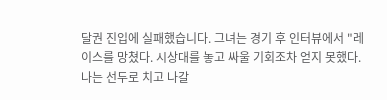달권 진입에 실패했습니다. 그녀는 경기 후 인터뷰에서 "레이스를 망쳤다. 시상대를 놓고 싸울 기회조차 얻지 못했다. 나는 선두로 치고 나갈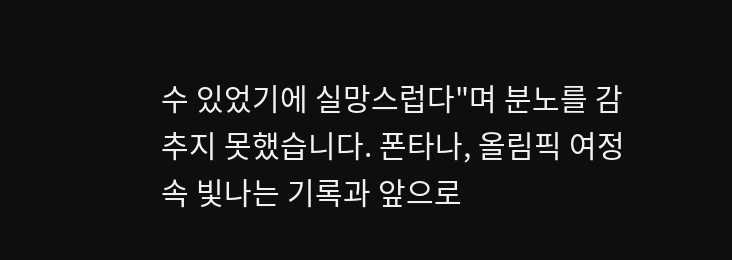수 있었기에 실망스럽다"며 분노를 감추지 못했습니다. 폰타나, 올림픽 여정 속 빛나는 기록과 앞으로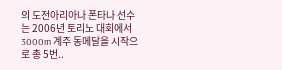의 도전아리아나 폰타나 선수는 2006년 토리노 대회에서 3000m 계주 동메달을 시작으로 총 5번..